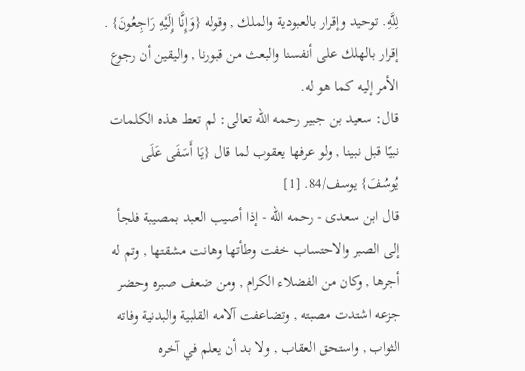لِلَّهِ. توحيد وإقرار بالعبودية والملك , وقوله {وَإِنَّا إِلَيْهِ رَاجِعُونَ} . إقرار بالهلك على أنفسنا والبعث من قبورنا , واليقين أن رجوع الأمر إليه كما هو له.
قال: سعيد بن جبير رحمه الله تعالى: لم تعط هذه الكلمات نبيًا قبل نبينا , ولو عرفها يعقوب لما قال {يَا أَسَفَى عَلَى يُوسُفَ} يوسف/84. [1]
قال ابن سعدى - رحمه الله - إذا أصيب العبد بمصيبة فلجأ إلى الصبر والاحتساب خفت وطأتها وهانت مشقتها , وتم له أجرها , وكان من الفضلاء الكرام , ومن ضعف صبره وحضر جزعه اشتدت مصبته , وتضاعفت آلامه القلبية والبدنية وفاته الثواب , واستحق العقاب , ولا بد أن يعلم في آخره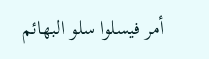أمر فيسلوا سلو البهائم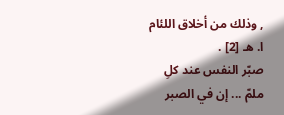, وذلك من أخلاق اللئام ا. هـ [2] .
صبّر النفس عند كلِ ملمّ ... إن في الصبر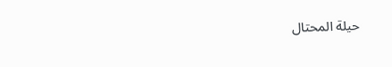حيلة المحتال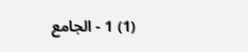(1) 1 - الجامع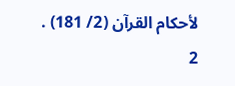لأحكام القرآن (2/ 181) .
2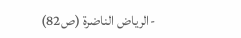-الرياض الناضرة (ص82)